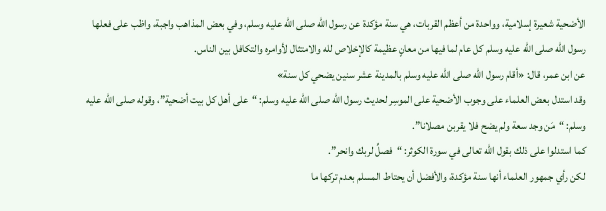الأضحية شعيرة إسلامية، وواحدة من أعظم القربات، هي سنة مؤكدة عن رسول الله صلى الله عليه وسلم، وفي بعض المذاهب واجبة، واظب على فعلها رسول الله صلى الله عليه وسلم كل عام لما فيها من معانٍ عظيمة كالإخلاص لله والامتثال لأوامره والتكافل بين الناس.
عن ابن عمر، قال: «أقام رسول الله صلى الله عليه وسلم بالمدينة عشر سنين يضحي كل سنة»
وقد استدل بعض العلماء على وجوب الأضحية على الموسِر لحديث رسول الله صلى الله عليه وسلم: “على أهل كل بيت أضحية”، وقوله صلى الله عليه وسلم: “مَن وجد سعة ولم يضح فلا يقربن مصلانا”.
كما استدلوا على ذلك بقول الله تعالى في سورة الكوثر: “فصلِّ لربك وانحر”.
لكن رأي جمهور العلماء أنها سنة مؤكدة، والأفضل أن يحتاط المسلم بعدم تركها ما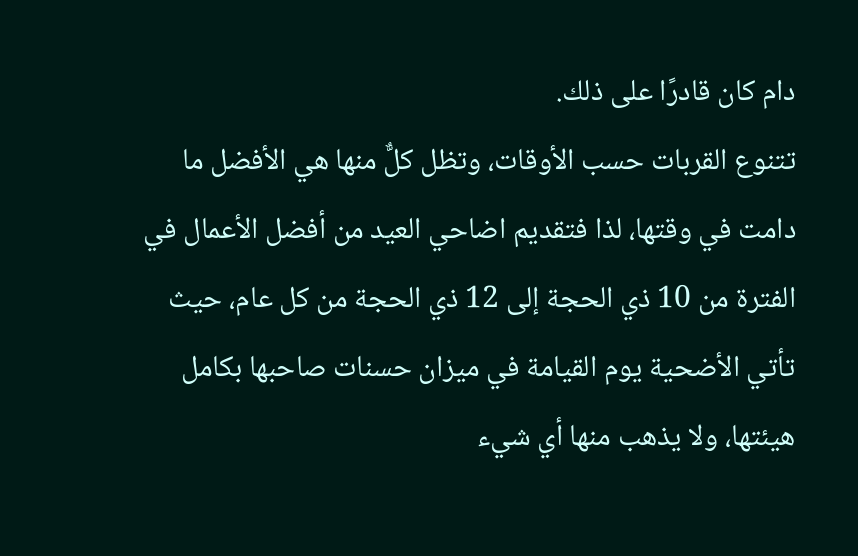دام كان قادرًا على ذلك.
تتنوع القربات حسب الأوقات، وتظل كلٌّ منها هي الأفضل ما دامت في وقتها، لذا فتقديم اضاحي العيد من أفضل الأعمال في الفترة من 10 ذي الحجة إلى 12 ذي الحجة من كل عام، حيث تأتي الأضحية يوم القيامة في ميزان حسنات صاحبها بكامل هيئتها، ولا يذهب منها أي شيء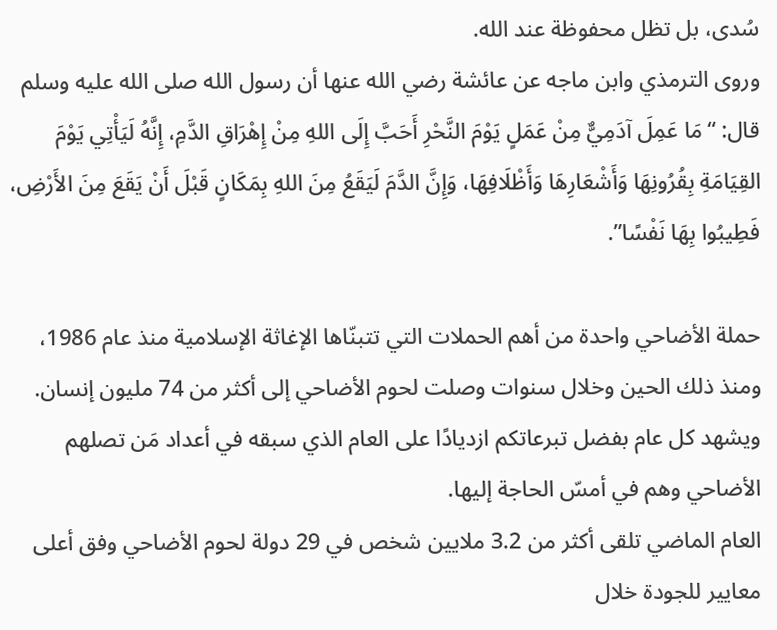سُدى، بل تظل محفوظة عند الله.
وروى الترمذي وابن ماجه عن عائشة رضي الله عنها أن رسول الله صلى الله عليه وسلم قال: “مَا عَمِلَ آدَمِيٌّ مِنْ عَمَلٍ يَوْمَ النَّحْرِ أَحَبَّ إِلَى اللهِ مِنْ إِهْرَاقِ الدَّمِ، إِنَّهُ لَيَأْتِي يَوْمَ القِيَامَةِ بِقُرُونِهَا وَأَشْعَارِهَا وَأَظْلَافِهَا، وَإِنَّ الدَّمَ لَيَقَعُ مِنَ اللهِ بِمَكَانٍ قَبْلَ أَنْ يَقَعَ مِنَ الأَرْضِ، فَطِيبُوا بِهَا نَفْسًا”.

حملة الأضاحي واحدة من أهم الحملات التي تتبنّاها الإغاثة الإسلامية منذ عام 1986، ومنذ ذلك الحين وخلال سنوات وصلت لحوم الأضاحي إلى أكثر من 74 مليون إنسان.
ويشهد كل عام بفضل تبرعاتكم ازديادًا على العام الذي سبقه في أعداد مَن تصلهم الأضاحي وهم في أمسّ الحاجة إليها.
العام الماضي تلقى أكثر من 3.2 ملايين شخص في 29 دولة لحوم الأضاحي وفق أعلى معايير للجودة خلال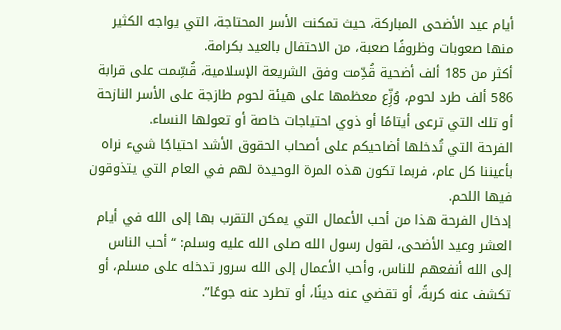أيام عيد الأضحى المباركة، حيث تمكنت الأسر المحتاجة، التي يواجه الكثير منها صعوبات وظروفًا صعبة، من الاحتفال بالعيد بكرامة.
أكثر من 185 ألف أضحية قُدِّمت وفق الشريعة الإسلامية، قُسِّمت على قرابة 586 ألف طرد لحوم، وُزِّع معظمها على هيئة لحوم طازجة على الأسر النازحة أو تلك التي ترعى أيتامًا أو ذوي احتياجات خاصة أو تعولها النساء.
الفرحة التي تُدخلها أضاحيكم على أصحاب الحقوق الأشد احتياجًا شيء نراه بأعيننا كل عام، فربما تكون هذه المرة الوحيدة لهم في العام التي يتذوقون فيها اللحم.
إدخال الفرحة هذا من أحب الأعمال التي يمكن التقرب بها إلى الله في أيام العشر وعيد الأضحى، لقول رسول الله صلى الله عليه وسلم: “أحب الناس إلى الله أنفعهم للناس، وأحب الأعمال إلى الله سرور تدخله على مسلم، أو تكشف عنه كربةً، أو تقضي عنه دينًا، أو تطرد عنه جوعًا”.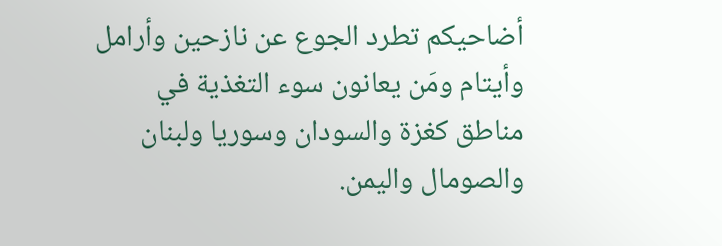أضاحيكم تطرد الجوع عن نازحين وأرامل وأيتام ومَن يعانون سوء التغذية في مناطق كغزة والسودان وسوريا ولبنان والصومال واليمن.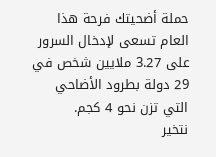حملة أضحيتك فرحة هذا العام تسعى لإدخال السرور على 3.27 ملايين شخص في 29 دولة بطرود الأضاحي التي تزن نحو 4 كجم.
نتخير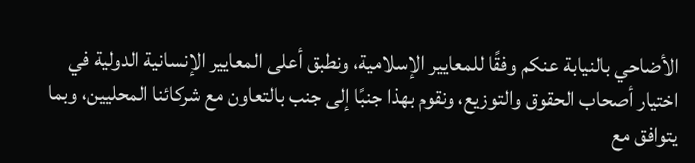الأضاحي بالنيابة عنكم وفقًا للمعايير الإسلامية، ونطبق أعلى المعايير الإنسانية الدولية في اختيار أصحاب الحقوق والتوزيع، ونقوم بهذا جنبًا إلى جنب بالتعاون مع شركائنا المحليين، وبما يتوافق مع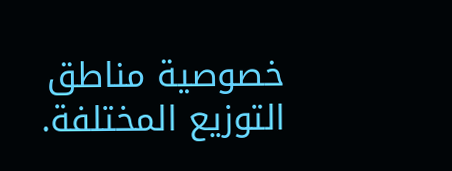خصوصية مناطق التوزيع المختلفة.